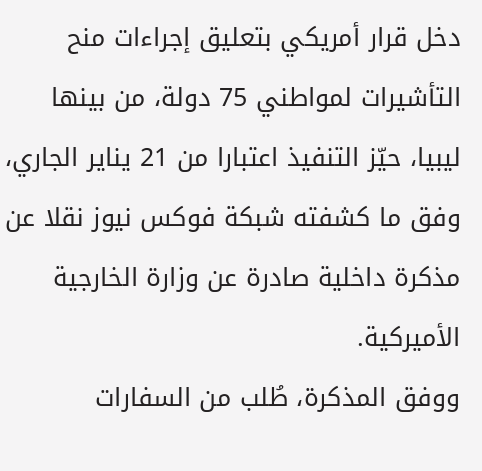دخل قرار أمريكي بتعليق إجراءات منح التأشيرات لمواطني 75 دولة، من بينها ليبيا، حيّز التنفيذ اعتبارا من 21 يناير الجاري، وفق ما كشفته شبكة فوكس نيوز نقلا عن مذكرة داخلية صادرة عن وزارة الخارجية الأميركية.
ووفق المذكرة، طُلب من السفارات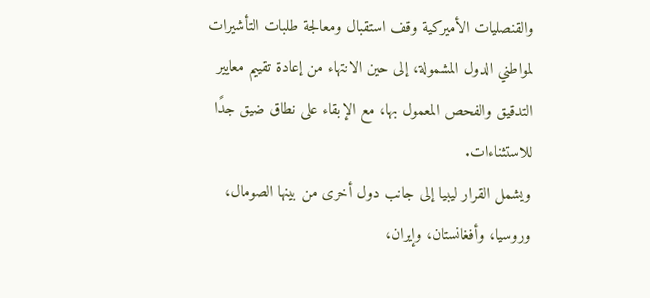والقنصليات الأميركية وقف استقبال ومعالجة طلبات التأشيرات لمواطني الدول المشمولة، إلى حين الانتهاء من إعادة تقييم معايير التدقيق والفحص المعمول بها، مع الإبقاء على نطاق ضيق جدًا للاستثناءات.
ويشمل القرار ليبيا إلى جانب دول أخرى من بينها الصومال، وروسيا، وأفغانستان، وإيران،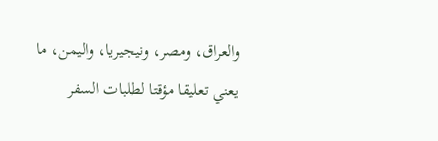والعراق، ومصر، ونيجيريا، واليمن، ما يعني تعليقا مؤقتا لطلبات السفر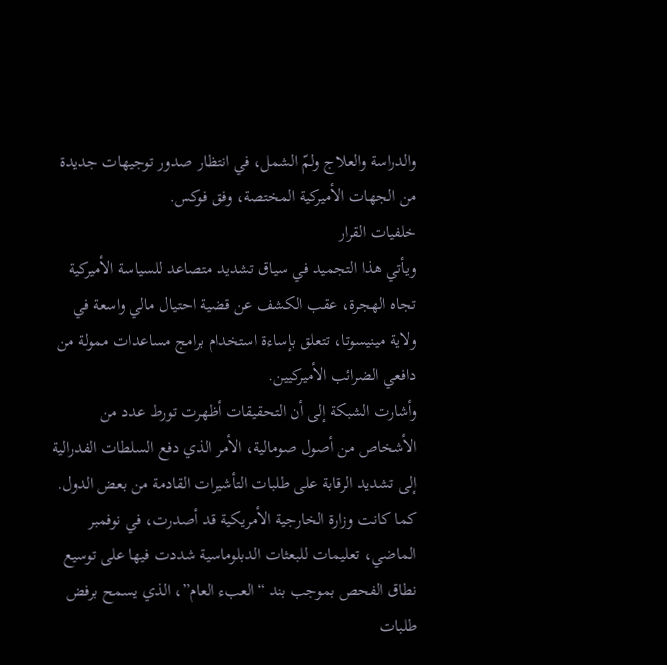والدراسة والعلاج ولمّ الشمل، في انتظار صدور توجيهات جديدة من الجهات الأميركية المختصة، وفق فوكس.
خلفيات القرار
ويأتي هذا التجميد في سياق تشديد متصاعد للسياسة الأميركية تجاه الهجرة، عقب الكشف عن قضية احتيال مالي واسعة في ولاية مينيسوتا، تتعلق بإساءة استخدام برامج مساعدات ممولة من دافعي الضرائب الأميركيين.
وأشارت الشبكة إلى أن التحقيقات أظهرت تورط عدد من الأشخاص من أصول صومالية، الأمر الذي دفع السلطات الفدرالية إلى تشديد الرقابة على طلبات التأشيرات القادمة من بعض الدول.
كما كانت وزارة الخارجية الأمريكية قد أصدرت، في نوفمبر الماضي، تعليمات للبعثات الدبلوماسية شددت فيها على توسيع نطاق الفحص بموجب بند “العبء العام”، الذي يسمح برفض طلبات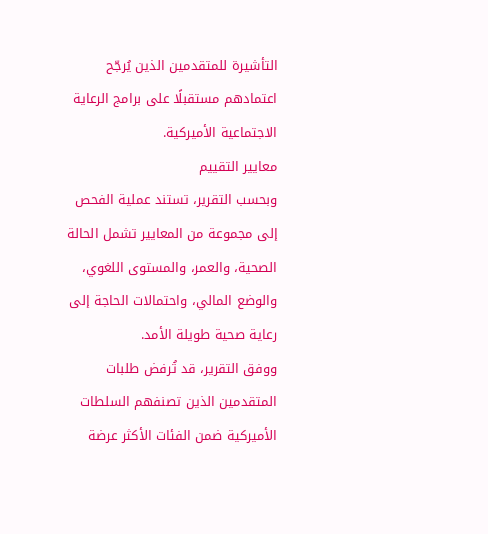التأشيرة للمتقدمين الذين يُرجّح اعتمادهم مستقبلًا على برامج الرعاية الاجتماعية الأميركية.
معايير التقييم
وبحسب التقرير، تستند عملية الفحص إلى مجموعة من المعايير تشمل الحالة الصحية، والعمر، والمستوى اللغوي، والوضع المالي، واحتمالات الحاجة إلى رعاية صحية طويلة الأمد.
ووفق التقرير، قد تُرفض طلبات المتقدمين الذين تصنفهم السلطات الأميركية ضمن الفئات الأكثر عرضة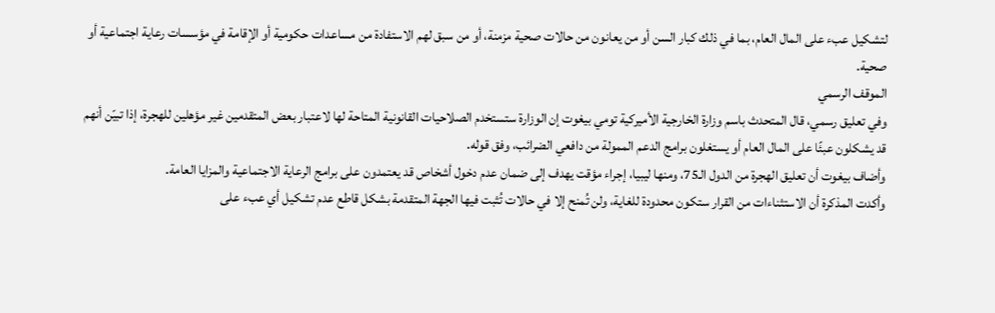لتشكيل عبء على المال العام، بما في ذلك كبار السن أو من يعانون من حالات صحية مزمنة، أو من سبق لهم الاستفادة من مساعدات حكومية أو الإقامة في مؤسسات رعاية اجتماعية أو صحية.
الموقف الرسمي
وفي تعليق رسمي، قال المتحدث باسم وزارة الخارجية الأميركية تومي بيغوت إن الوزارة ستستخدم الصلاحيات القانونية المتاحة لها لاعتبار بعض المتقدمين غير مؤهلين للهجرة، إذا تبيّن أنهم قد يشكلون عبئًا على المال العام أو يستغلون برامج الدعم الممولة من دافعي الضرائب، وفق قوله.
وأضاف بيغوت أن تعليق الهجرة من الدول الـ75، ومنها ليبيا، إجراء مؤقت يهدف إلى ضمان عدم دخول أشخاص قد يعتمدون على برامج الرعاية الاجتماعية والمزايا العامة.
وأكدت المذكرة أن الاستثناءات من القرار ستكون محدودة للغاية، ولن تُمنح إلا في حالات تُثبت فيها الجهة المتقدمة بشكل قاطع عدم تشكيل أي عبء على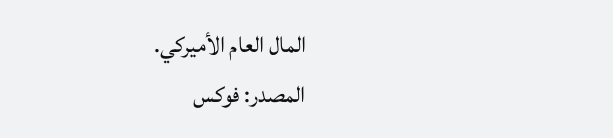المال العام الأميركي.
المصدر: فوكس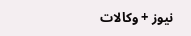نيوز + وكالات